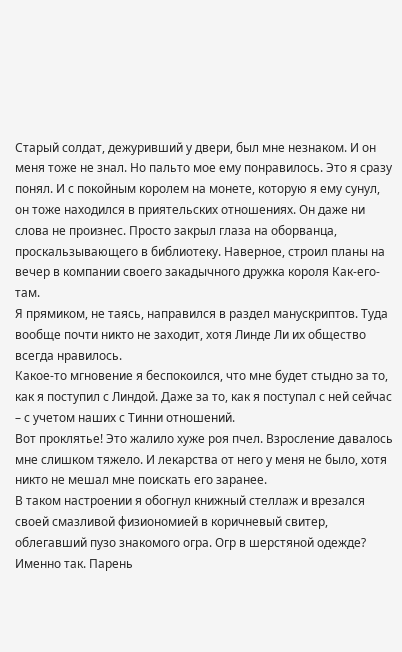Старый солдат, дежуривший у двери, был мне незнаком. И он меня тоже не знал. Но пальто мое ему понравилось. Это я сразу понял. И с покойным королем на монете, которую я ему сунул, он тоже находился в приятельских отношениях. Он даже ни слова не произнес. Просто закрыл глаза на оборванца, проскальзывающего в библиотеку. Наверное, строил планы на вечер в компании своего закадычного дружка короля Как-его-там.
Я прямиком, не таясь, направился в раздел манускриптов. Туда вообще почти никто не заходит, хотя Линде Ли их общество всегда нравилось.
Какое-то мгновение я беспокоился, что мне будет стыдно за то, как я поступил с Линдой. Даже за то, как я поступал с ней сейчас – с учетом наших с Тинни отношений.
Вот проклятье! Это жалило хуже роя пчел. Взросление давалось мне слишком тяжело. И лекарства от него у меня не было, хотя никто не мешал мне поискать его заранее.
В таком настроении я обогнул книжный стеллаж и врезался своей смазливой физиономией в коричневый свитер, облегавший пузо знакомого огра. Огр в шерстяной одежде? Именно так. Парень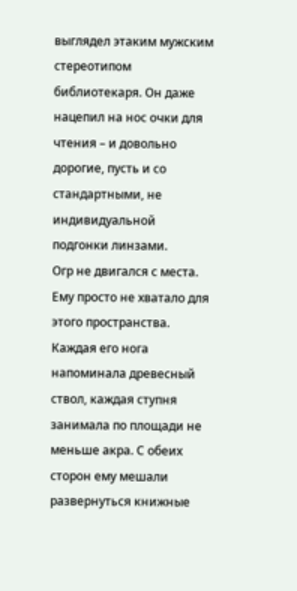выглядел этаким мужским стереотипом библиотекаря. Он даже нацепил на нос очки для чтения – и довольно дорогие, пусть и со стандартными, не индивидуальной подгонки линзами.
Огр не двигался с места. Ему просто не хватало для этого пространства. Каждая его нога напоминала древесный ствол, каждая ступня занимала по площади не меньше акра. С обеих сторон ему мешали развернуться книжные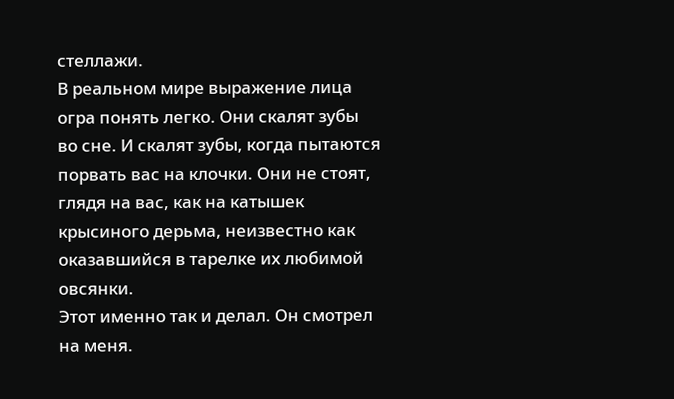стеллажи.
В реальном мире выражение лица огра понять легко. Они скалят зубы во сне. И скалят зубы, когда пытаются порвать вас на клочки. Они не стоят, глядя на вас, как на катышек крысиного дерьма, неизвестно как оказавшийся в тарелке их любимой овсянки.
Этот именно так и делал. Он смотрел на меня.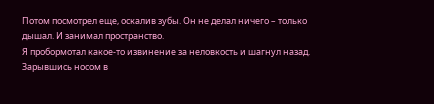Потом посмотрел еще, оскалив зубы. Он не делал ничего – только дышал. И занимал пространство.
Я пробормотал какое-то извинение за неловкость и шагнул назад.
Зарывшись носом в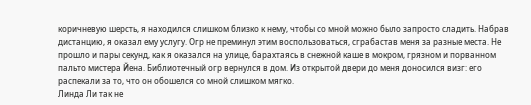коричневую шерсть, я находился слишком близко к нему, чтобы со мной можно было запросто сладить. Набрав дистанцию, я оказал ему услугу. Огр не преминул этим воспользоваться, сграбастав меня за разные места. Не прошло и пары секунд, как я оказался на улице, барахтаясь в снежной каше в мокром, грязном и порванном пальто мистера Йена. Библиотечный огр вернулся в дом. Из открытой двери до меня доносился визг: его распекали за то, что он обошелся со мной слишком мягко.
Линда Ли так не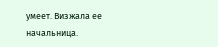умеет. Визжала ее начальница.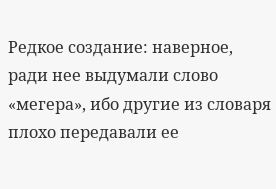Редкое создание: наверное, ради нее выдумали слово «мегера», ибо другие из словаря плохо передавали ее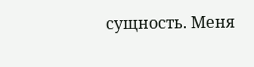сущность. Меня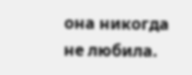она никогда не любила.